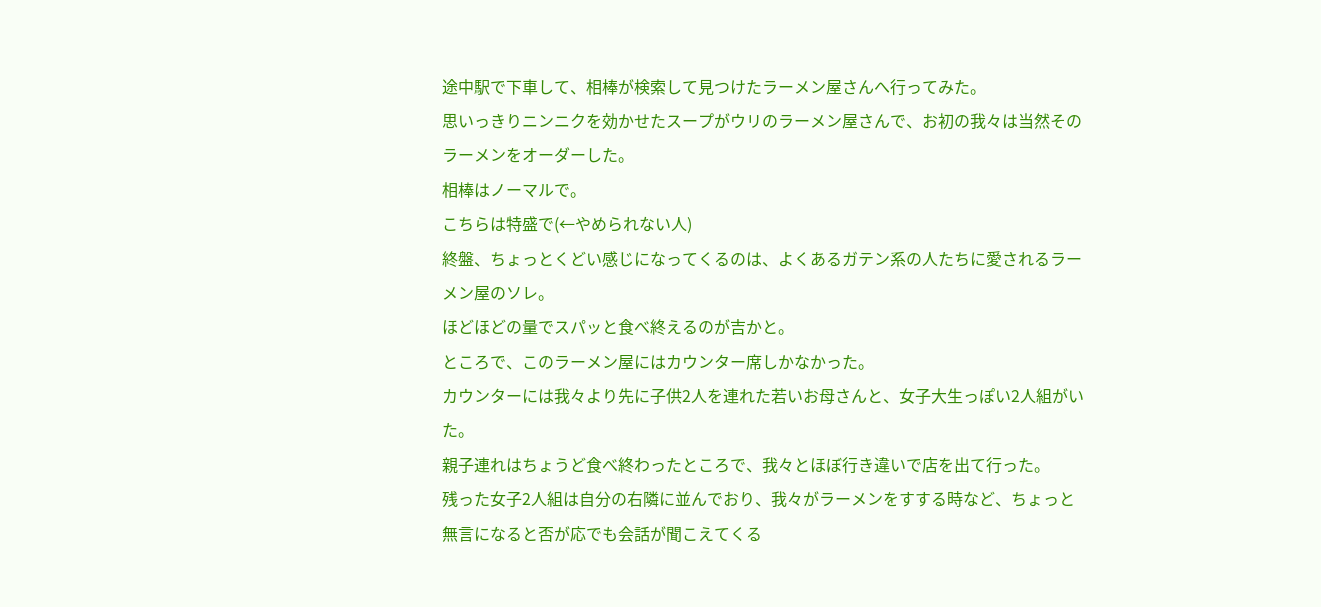途中駅で下車して、相棒が検索して見つけたラーメン屋さんへ行ってみた。
思いっきりニンニクを効かせたスープがウリのラーメン屋さんで、お初の我々は当然そのラーメンをオーダーした。
相棒はノーマルで。
こちらは特盛で(←やめられない人)
終盤、ちょっとくどい感じになってくるのは、よくあるガテン系の人たちに愛されるラーメン屋のソレ。
ほどほどの量でスパッと食べ終えるのが吉かと。
ところで、このラーメン屋にはカウンター席しかなかった。
カウンターには我々より先に子供2人を連れた若いお母さんと、女子大生っぽい2人組がいた。
親子連れはちょうど食べ終わったところで、我々とほぼ行き違いで店を出て行った。
残った女子2人組は自分の右隣に並んでおり、我々がラーメンをすする時など、ちょっと無言になると否が応でも会話が聞こえてくる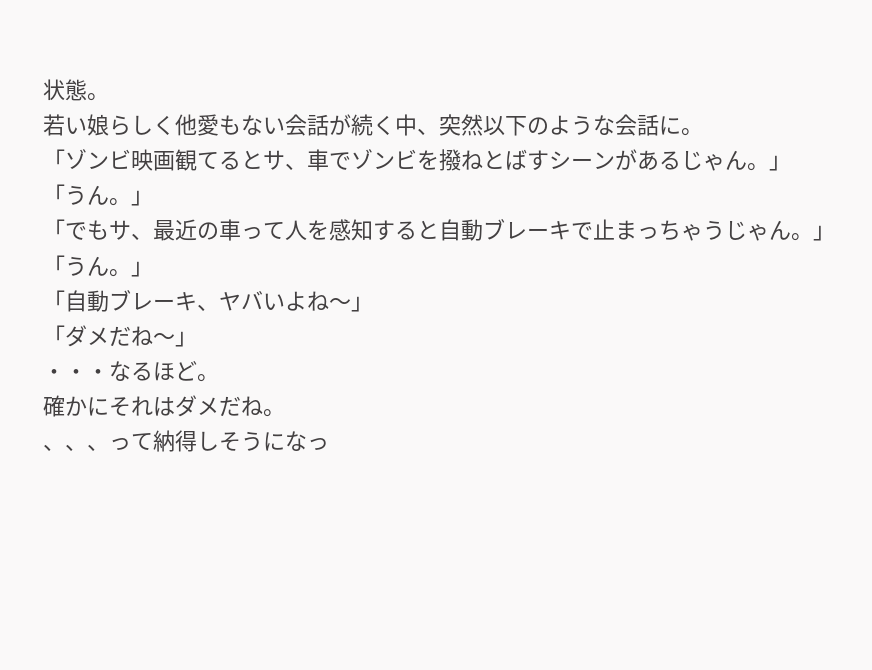状態。
若い娘らしく他愛もない会話が続く中、突然以下のような会話に。
「ゾンビ映画観てるとサ、車でゾンビを撥ねとばすシーンがあるじゃん。」
「うん。」
「でもサ、最近の車って人を感知すると自動ブレーキで止まっちゃうじゃん。」
「うん。」
「自動ブレーキ、ヤバいよね〜」
「ダメだね〜」
・・・なるほど。
確かにそれはダメだね。
、、、って納得しそうになっ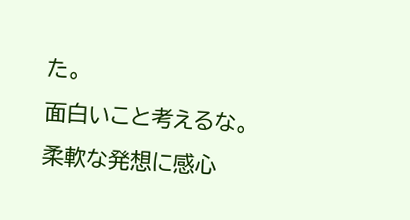た。
面白いこと考えるな。
柔軟な発想に感心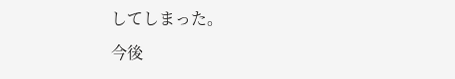してしまった。
今後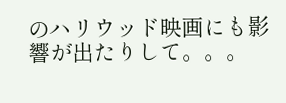のハリウッド映画にも影響が出たりして。。。